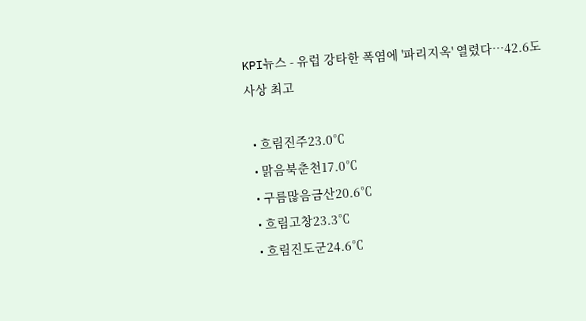KPI뉴스 - 유럽 강타한 폭염에 '파리지옥' 열렸다…42.6도 사상 최고

  • 흐림진주23.0℃
  • 맑음북춘천17.0℃
  • 구름많음금산20.6℃
  • 흐림고창23.3℃
  • 흐림진도군24.6℃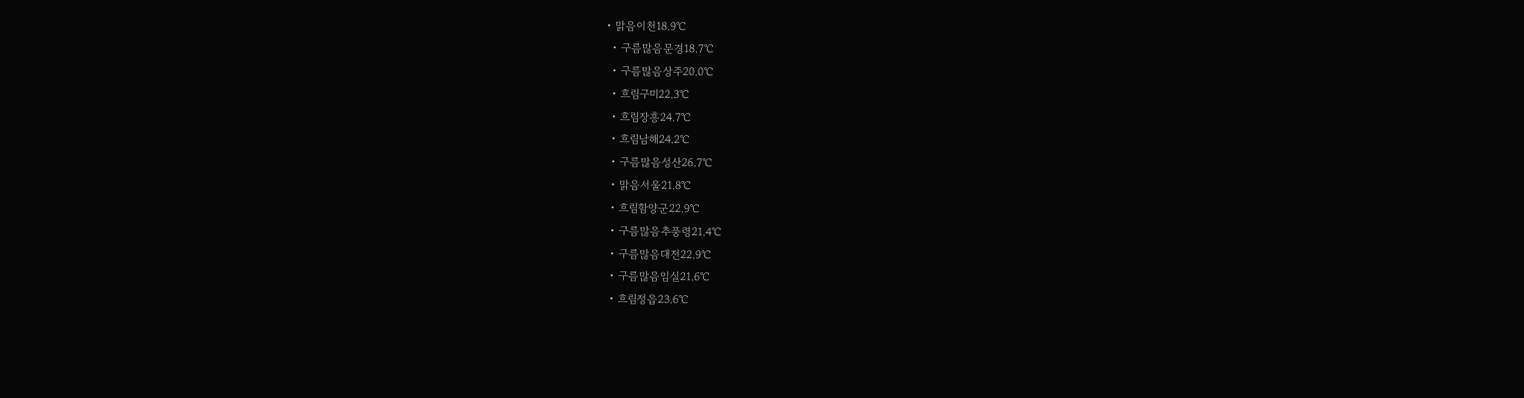• 맑음이천18.9℃
  • 구름많음문경18.7℃
  • 구름많음상주20.0℃
  • 흐림구미22.3℃
  • 흐림장흥24.7℃
  • 흐림남해24.2℃
  • 구름많음성산26.7℃
  • 맑음서울21.8℃
  • 흐림함양군22.9℃
  • 구름많음추풍령21.4℃
  • 구름많음대전22.9℃
  • 구름많음임실21.6℃
  • 흐림정읍23.6℃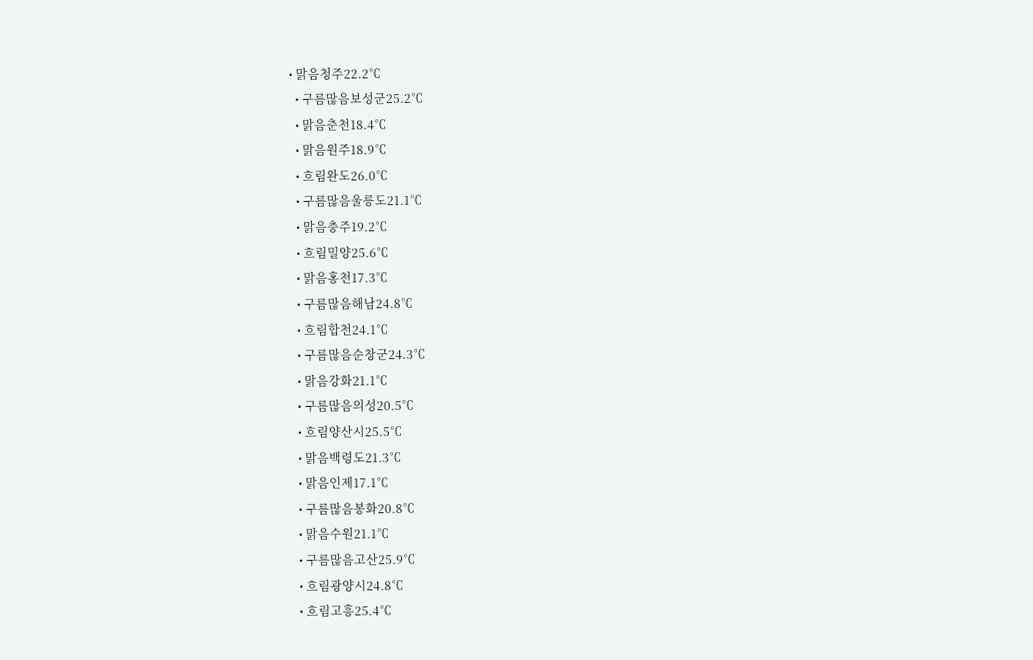• 맑음청주22.2℃
  • 구름많음보성군25.2℃
  • 맑음춘천18.4℃
  • 맑음원주18.9℃
  • 흐림완도26.0℃
  • 구름많음울릉도21.1℃
  • 맑음충주19.2℃
  • 흐림밀양25.6℃
  • 맑음홍천17.3℃
  • 구름많음해남24.8℃
  • 흐림합천24.1℃
  • 구름많음순창군24.3℃
  • 맑음강화21.1℃
  • 구름많음의성20.5℃
  • 흐림양산시25.5℃
  • 맑음백령도21.3℃
  • 맑음인제17.1℃
  • 구름많음봉화20.8℃
  • 맑음수원21.1℃
  • 구름많음고산25.9℃
  • 흐림광양시24.8℃
  • 흐림고흥25.4℃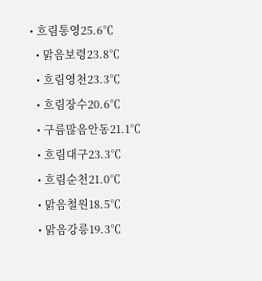• 흐림통영25.6℃
  • 맑음보령23.8℃
  • 흐림영천23.3℃
  • 흐림장수20.6℃
  • 구름많음안동21.1℃
  • 흐림대구23.3℃
  • 흐림순천21.0℃
  • 맑음철원18.5℃
  • 맑음강릉19.3℃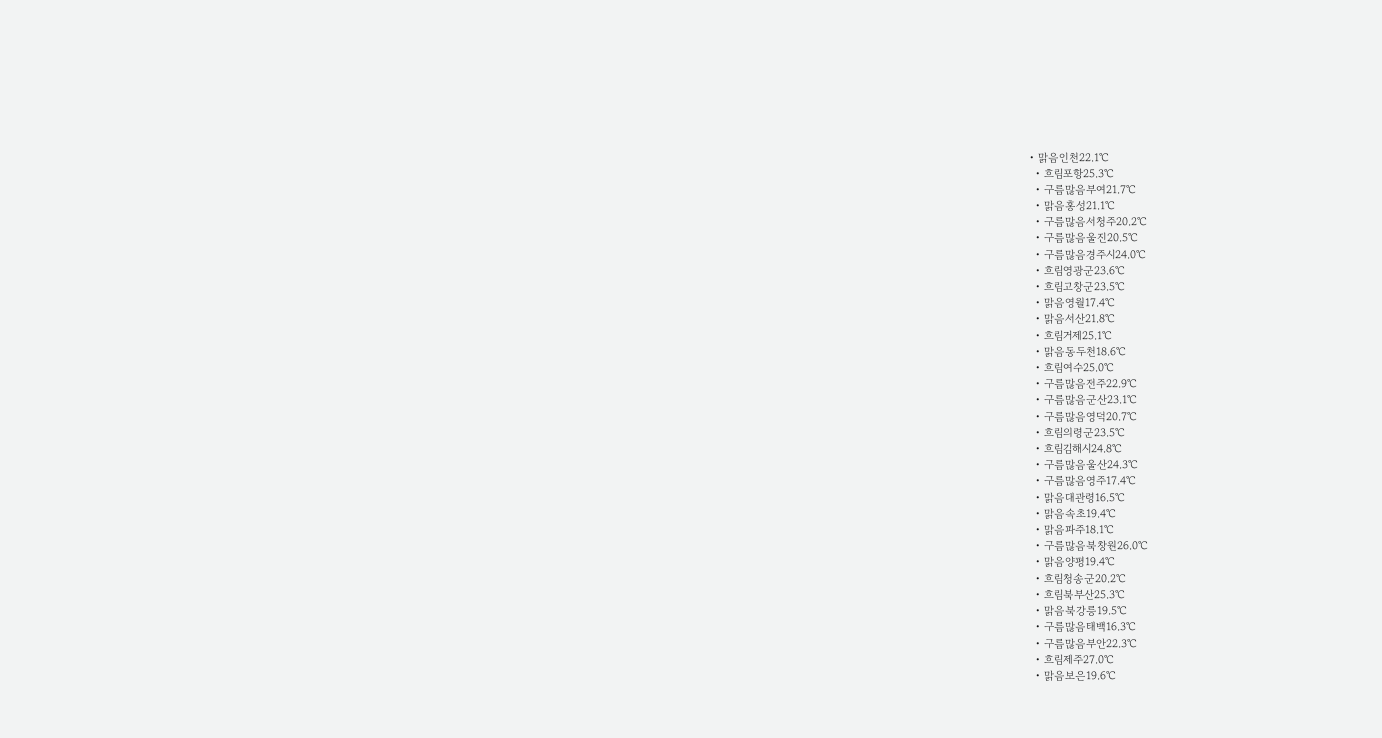• 맑음인천22.1℃
  • 흐림포항25.3℃
  • 구름많음부여21.7℃
  • 맑음홍성21.1℃
  • 구름많음서청주20.2℃
  • 구름많음울진20.5℃
  • 구름많음경주시24.0℃
  • 흐림영광군23.6℃
  • 흐림고창군23.5℃
  • 맑음영월17.4℃
  • 맑음서산21.8℃
  • 흐림거제25.1℃
  • 맑음동두천18.6℃
  • 흐림여수25.0℃
  • 구름많음전주22.9℃
  • 구름많음군산23.1℃
  • 구름많음영덕20.7℃
  • 흐림의령군23.5℃
  • 흐림김해시24.8℃
  • 구름많음울산24.3℃
  • 구름많음영주17.4℃
  • 맑음대관령16.5℃
  • 맑음속초19.4℃
  • 맑음파주18.1℃
  • 구름많음북창원26.0℃
  • 맑음양평19.4℃
  • 흐림청송군20.2℃
  • 흐림북부산25.3℃
  • 맑음북강릉19.5℃
  • 구름많음태백16.3℃
  • 구름많음부안22.3℃
  • 흐림제주27.0℃
  • 맑음보은19.6℃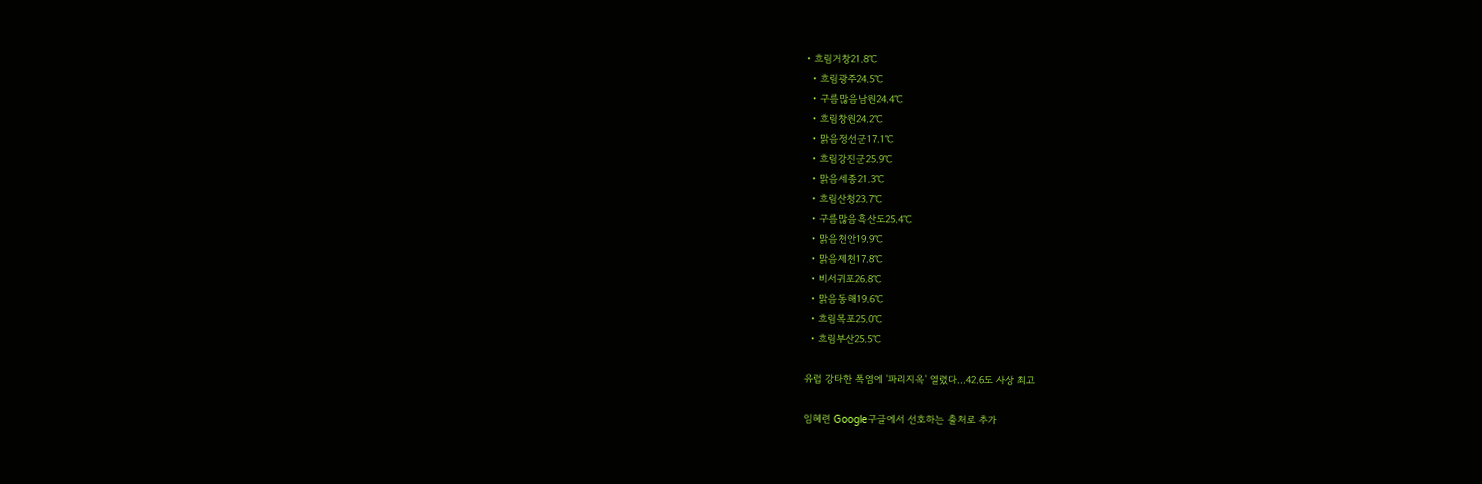• 흐림거창21.8℃
  • 흐림광주24.5℃
  • 구름많음남원24.4℃
  • 흐림창원24.2℃
  • 맑음정선군17.1℃
  • 흐림강진군25.9℃
  • 맑음세종21.3℃
  • 흐림산청23.7℃
  • 구름많음흑산도25.4℃
  • 맑음천안19.9℃
  • 맑음제천17.8℃
  • 비서귀포26.8℃
  • 맑음동해19.6℃
  • 흐림목포25.0℃
  • 흐림부산25.5℃

유럽 강타한 폭염에 '파리지옥' 열렸다…42.6도 사상 최고

임혜련 Google구글에서 선호하는 출처로 추가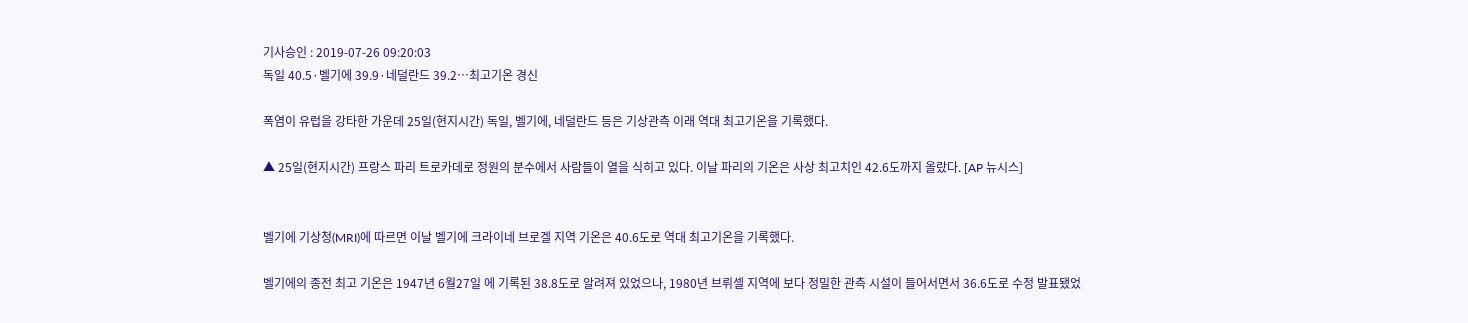기사승인 : 2019-07-26 09:20:03
독일 40.5·벨기에 39.9·네덜란드 39.2…최고기온 경신

폭염이 유럽을 강타한 가운데 25일(현지시간) 독일, 벨기에, 네덜란드 등은 기상관측 이래 역대 최고기온을 기록했다.

▲ 25일(현지시간) 프랑스 파리 트로카데로 정원의 분수에서 사람들이 열을 식히고 있다. 이날 파리의 기온은 사상 최고치인 42.6도까지 올랐다. [AP 뉴시스]


벨기에 기상청(MRI)에 따르면 이날 벨기에 크라이네 브로겔 지역 기온은 40.6도로 역대 최고기온을 기록했다.

벨기에의 종전 최고 기온은 1947년 6월27일 에 기록된 38.8도로 알려져 있었으나, 1980년 브뤼셀 지역에 보다 정밀한 관측 시설이 들어서면서 36.6도로 수정 발표됐었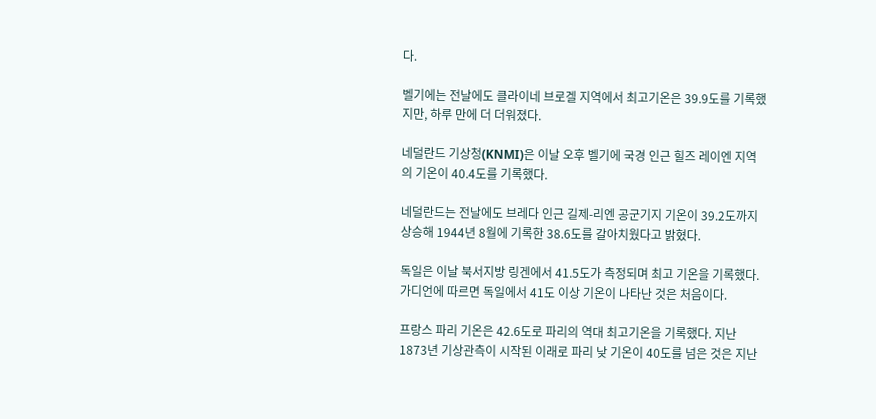다.

벨기에는 전날에도 클라이네 브로겔 지역에서 최고기온은 39.9도를 기록했지만, 하루 만에 더 더워졌다.

네덜란드 기상청(KNMI)은 이날 오후 벨기에 국경 인근 힐즈 레이엔 지역의 기온이 40.4도를 기록했다.

네덜란드는 전날에도 브레다 인근 길제-리엔 공군기지 기온이 39.2도까지 상승해 1944년 8월에 기록한 38.6도를 갈아치웠다고 밝혔다.

독일은 이날 북서지방 링겐에서 41.5도가 측정되며 최고 기온을 기록했다. 가디언에 따르면 독일에서 41도 이상 기온이 나타난 것은 처음이다.

프랑스 파리 기온은 42.6도로 파리의 역대 최고기온을 기록했다. 지난 1873년 기상관측이 시작된 이래로 파리 낮 기온이 40도를 넘은 것은 지난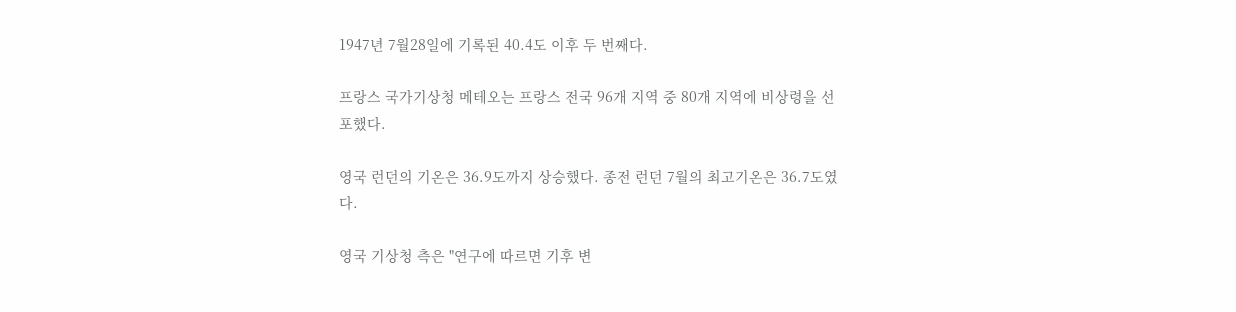1947년 7월28일에 기록된 40.4도 이후 두 번째다.

프랑스 국가기상청 메테오는 프랑스 전국 96개 지역 중 80개 지역에 비상령을 선포했다.

영국 런던의 기온은 36.9도까지 상승했다. 종전 런던 7월의 최고기온은 36.7도였다.

영국 기상청 측은 "연구에 따르면 기후 변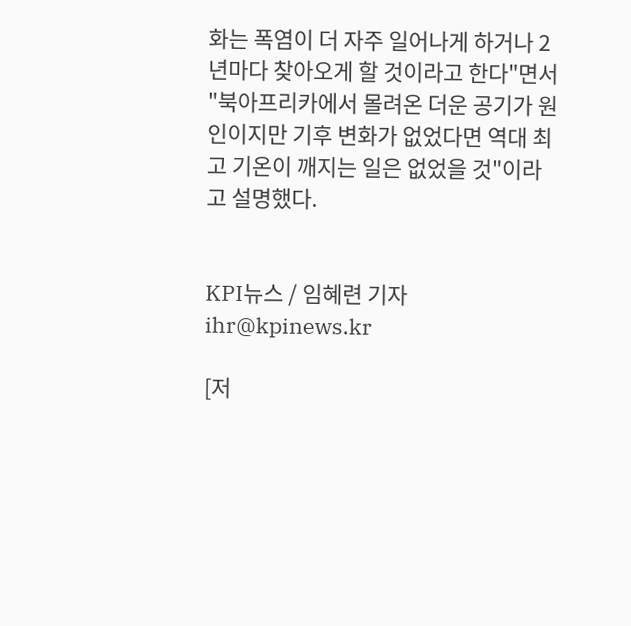화는 폭염이 더 자주 일어나게 하거나 2년마다 찾아오게 할 것이라고 한다"면서 "북아프리카에서 몰려온 더운 공기가 원인이지만 기후 변화가 없었다면 역대 최고 기온이 깨지는 일은 없었을 것"이라고 설명했다.


KPI뉴스 / 임혜련 기자 ihr@kpinews.kr

[저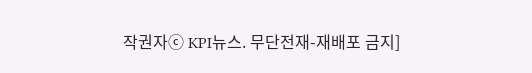작권자ⓒ KPI뉴스. 무단전재-재배포 금지]